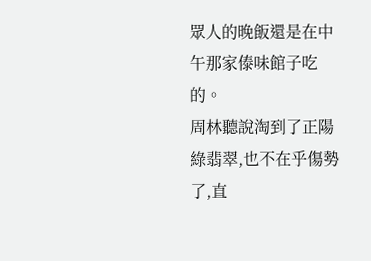眾人的晚飯還是在中午那家傣味館子吃的。
周林聽說淘到了正陽綠翡翠,也不在乎傷勢了,直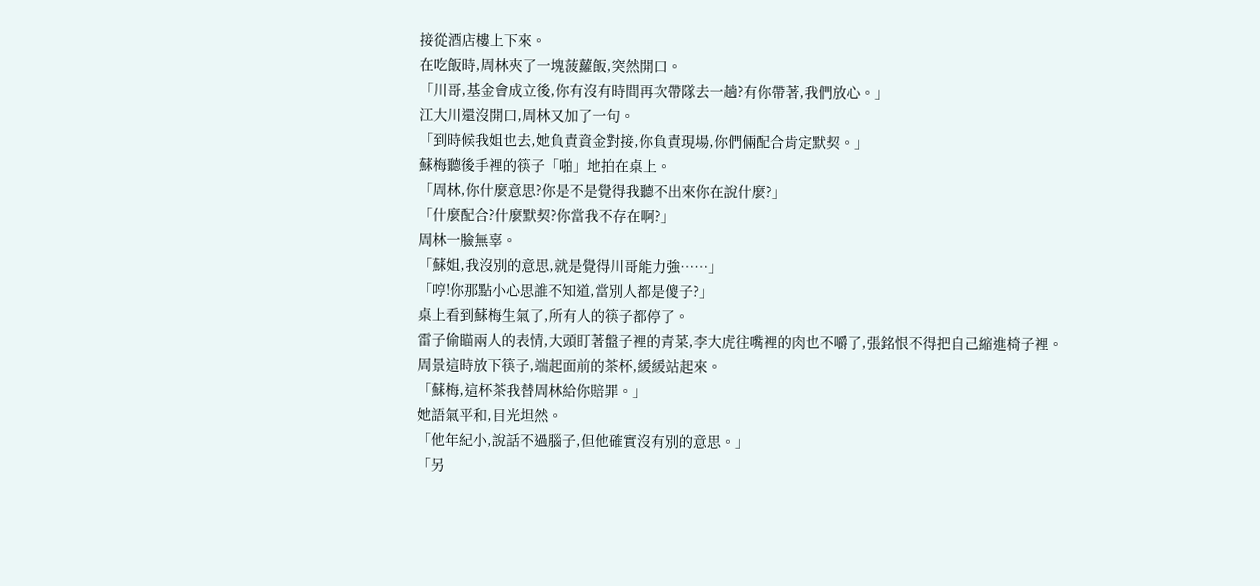接從酒店樓上下來。
在吃飯時,周林夾了一塊菠蘿飯,突然開口。
「川哥,基金會成立後,你有沒有時間再次帶隊去一趟?有你帶著,我們放心。」
江大川還沒開口,周林又加了一句。
「到時候我姐也去,她負責資金對接,你負責現場,你們倆配合肯定默契。」
蘇梅聽後手裡的筷子「啪」地拍在桌上。
「周林,你什麼意思?你是不是覺得我聽不出來你在說什麼?」
「什麼配合?什麼默契?你當我不存在啊?」
周林一臉無辜。
「蘇姐,我沒別的意思,就是覺得川哥能力強……」
「哼!你那點小心思誰不知道,當別人都是傻子?」
桌上看到蘇梅生氣了,所有人的筷子都停了。
雷子偷瞄兩人的表情,大頭盯著盤子裡的青菜,李大虎往嘴裡的肉也不嚼了,張銘恨不得把自己縮進椅子裡。
周景這時放下筷子,端起面前的茶杯,緩緩站起來。
「蘇梅,這杯茶我替周林給你賠罪。」
她語氣平和,目光坦然。
「他年紀小,說話不過腦子,但他確實沒有別的意思。」
「另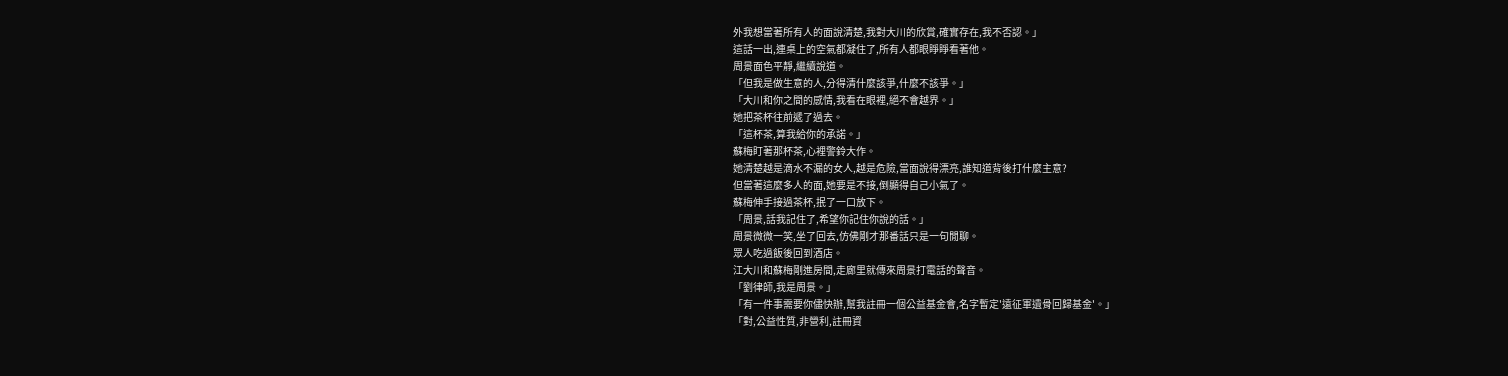外我想當著所有人的面說清楚,我對大川的欣賞,確實存在,我不否認。」
這話一出,連桌上的空氣都凝住了,所有人都眼睜睜看著他。
周景面色平靜,繼續說道。
「但我是做生意的人,分得清什麼該爭,什麼不該爭。」
「大川和你之間的感情,我看在眼裡,絕不會越界。」
她把茶杯往前遞了過去。
「這杯茶,算我給你的承諾。」
蘇梅盯著那杯茶,心裡警鈴大作。
她清楚越是滴水不漏的女人,越是危險,當面說得漂亮,誰知道背後打什麼主意?
但當著這麼多人的面,她要是不接,倒顯得自己小氣了。
蘇梅伸手接過茶杯,抿了一口放下。
「周景,話我記住了,希望你記住你說的話。」
周景微微一笑,坐了回去,仿佛剛才那番話只是一句閒聊。
眾人吃過飯後回到酒店。
江大川和蘇梅剛進房間,走廊里就傳來周景打電話的聲音。
「劉律師,我是周景。」
「有一件事需要你儘快辦,幫我註冊一個公益基金會,名字暫定'遠征軍遺骨回歸基金'。」
「對,公益性質,非營利,註冊資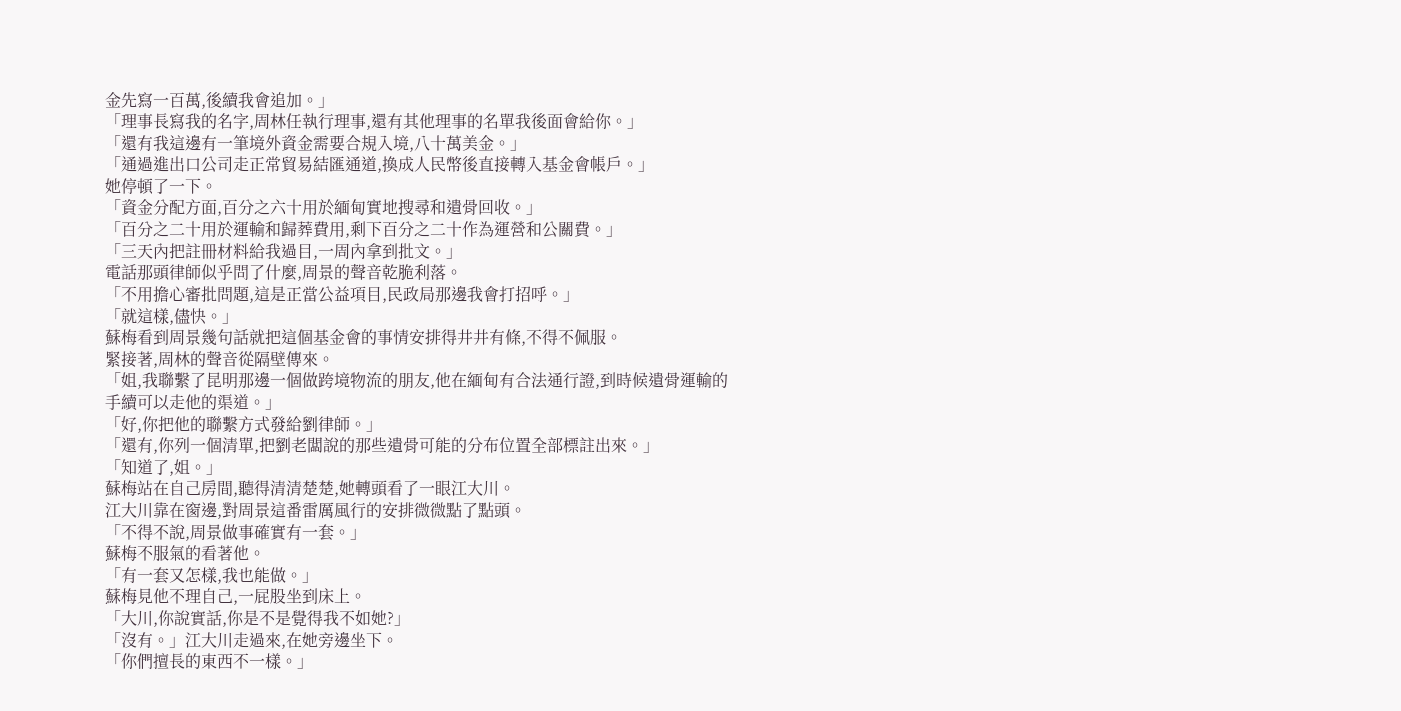金先寫一百萬,後續我會追加。」
「理事長寫我的名字,周林任執行理事,還有其他理事的名單我後面會給你。」
「還有我這邊有一筆境外資金需要合規入境,八十萬美金。」
「通過進出口公司走正常貿易結匯通道,換成人民幣後直接轉入基金會帳戶。」
她停頓了一下。
「資金分配方面,百分之六十用於緬甸實地搜尋和遺骨回收。」
「百分之二十用於運輸和歸葬費用,剩下百分之二十作為運營和公關費。」
「三天內把註冊材料給我過目,一周內拿到批文。」
電話那頭律師似乎問了什麼,周景的聲音乾脆利落。
「不用擔心審批問題,這是正當公益項目,民政局那邊我會打招呼。」
「就這樣,儘快。」
蘇梅看到周景幾句話就把這個基金會的事情安排得井井有條,不得不佩服。
緊接著,周林的聲音從隔壁傳來。
「姐,我聯繫了昆明那邊一個做跨境物流的朋友,他在緬甸有合法通行證,到時候遺骨運輸的手續可以走他的渠道。」
「好,你把他的聯繫方式發給劉律師。」
「還有,你列一個清單,把劉老闆說的那些遺骨可能的分布位置全部標註出來。」
「知道了,姐。」
蘇梅站在自己房間,聽得清清楚楚,她轉頭看了一眼江大川。
江大川靠在窗邊,對周景這番雷厲風行的安排微微點了點頭。
「不得不說,周景做事確實有一套。」
蘇梅不服氣的看著他。
「有一套又怎樣,我也能做。」
蘇梅見他不理自己,一屁股坐到床上。
「大川,你說實話,你是不是覺得我不如她?」
「沒有。」江大川走過來,在她旁邊坐下。
「你們擅長的東西不一樣。」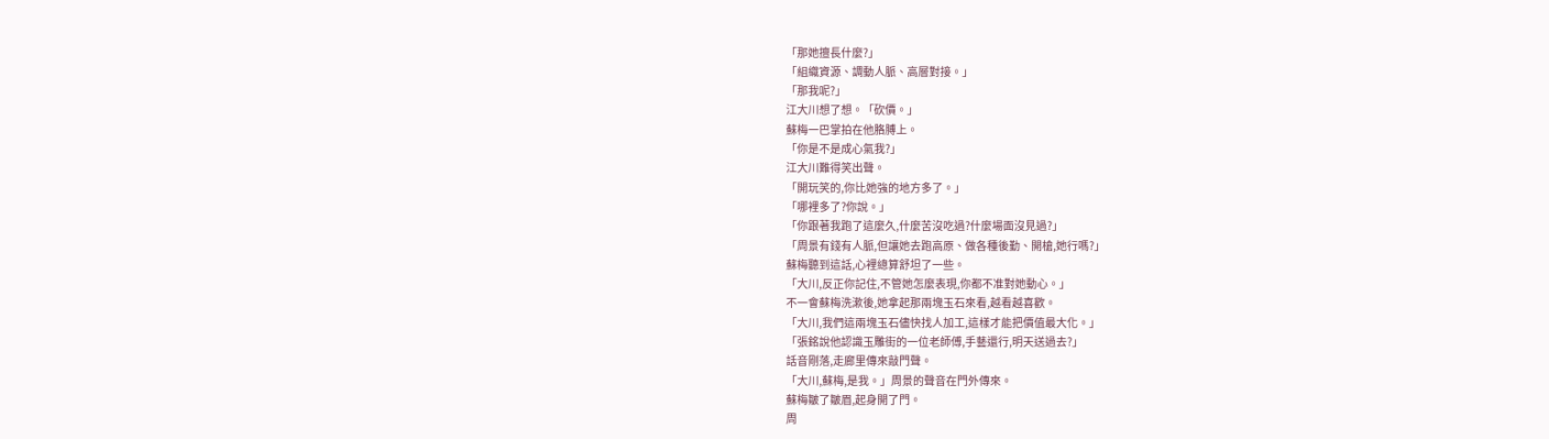「那她擅長什麼?」
「組織資源、調動人脈、高層對接。」
「那我呢?」
江大川想了想。「砍價。」
蘇梅一巴掌拍在他胳膊上。
「你是不是成心氣我?」
江大川難得笑出聲。
「開玩笑的,你比她強的地方多了。」
「哪裡多了?你說。」
「你跟著我跑了這麼久,什麼苦沒吃過?什麼場面沒見過?」
「周景有錢有人脈,但讓她去跑高原、做各種後勤、開槍,她行嗎?」
蘇梅聽到這話,心裡總算舒坦了一些。
「大川,反正你記住,不管她怎麼表現,你都不准對她動心。」
不一會蘇梅洗漱後,她拿起那兩塊玉石來看,越看越喜歡。
「大川,我們這兩塊玉石儘快找人加工,這樣才能把價值最大化。」
「張銘說他認識玉雕街的一位老師傅,手藝還行,明天送過去?」
話音剛落,走廊里傳來敲門聲。
「大川,蘇梅,是我。」周景的聲音在門外傳來。
蘇梅皺了皺眉,起身開了門。
周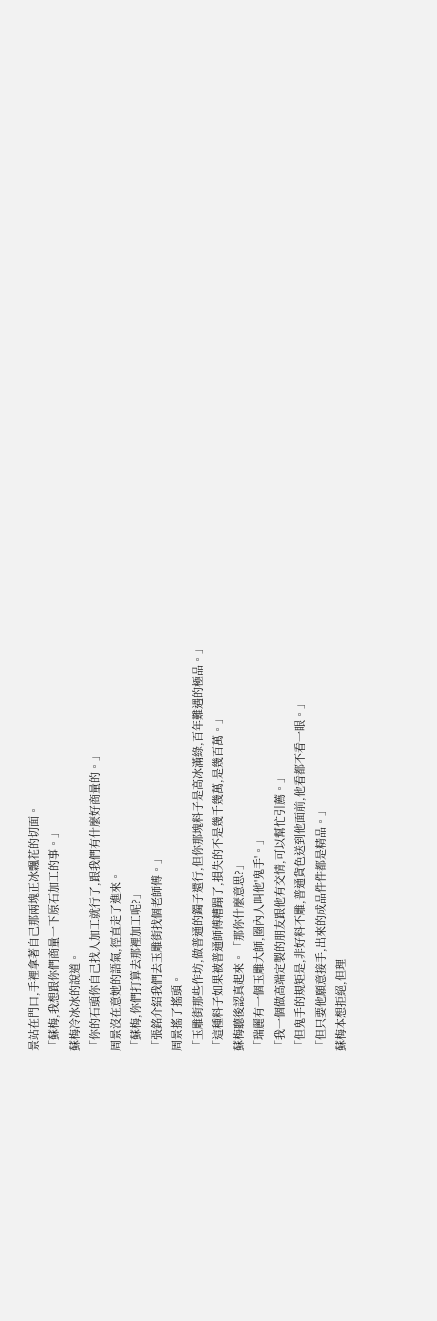景站在門口,手裡拿著自己那兩塊正冰飄花的切面。
「蘇梅,我想跟你們商量一下原石加工的事。」
蘇梅冷冰冰的說道。
「你的石頭你自己找人加工就行了,跟我們有什麼好商量的。」
周景沒在意她的語氣,徑直走了進來。
「蘇梅,你們打算去那裡加工呢?」
「張銘介紹我們去玉雕街找個老師傅。」
周景搖了搖頭。
「玉雕街那些作坊,做普通的鐲子還行,但你那塊料子是高冰滿綠,百年難遇的極品。」
「這種料子如果被普通師傅糟蹋了,損失的不是幾千幾萬,是幾百萬。」
蘇梅聽後認真起來。「那你什麼意思?」
「瑞麗有一個玉雕大師,圈內人叫他'鬼手'。」
「我一個做高端定製的朋友跟他有交情,可以幫忙引薦。」
「但鬼手的規矩是,非好料不雕,普通貨色送到他面前,他看都不看一眼。」
「但只要他願意接手,出來的成品件件都是精品。」
蘇梅本想拒絕,但理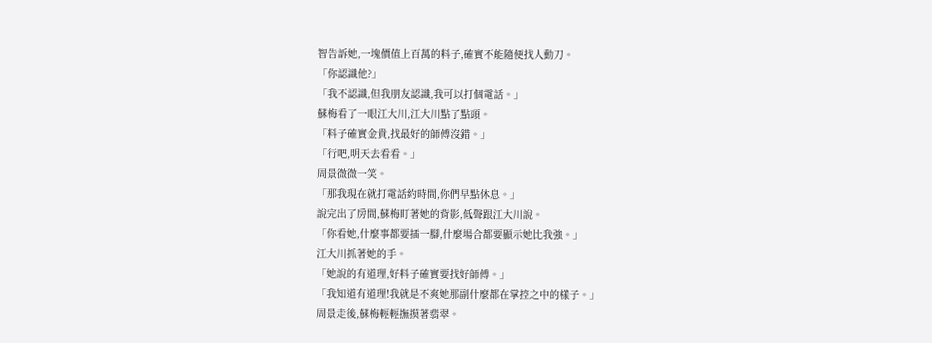智告訴她,一塊價值上百萬的料子,確實不能隨便找人動刀。
「你認識他?」
「我不認識,但我朋友認識,我可以打個電話。」
蘇梅看了一眼江大川,江大川點了點頭。
「料子確實金貴,找最好的師傅沒錯。」
「行吧,明天去看看。」
周景微微一笑。
「那我現在就打電話約時間,你們早點休息。」
說完出了房間,蘇梅盯著她的背影,低聲跟江大川說。
「你看她,什麼事都要插一腳,什麼場合都要顯示她比我強。」
江大川抓著她的手。
「她說的有道理,好料子確實要找好師傅。」
「我知道有道理!我就是不爽她那副什麼都在掌控之中的樣子。」
周景走後,蘇梅輕輕撫摸著翡翠。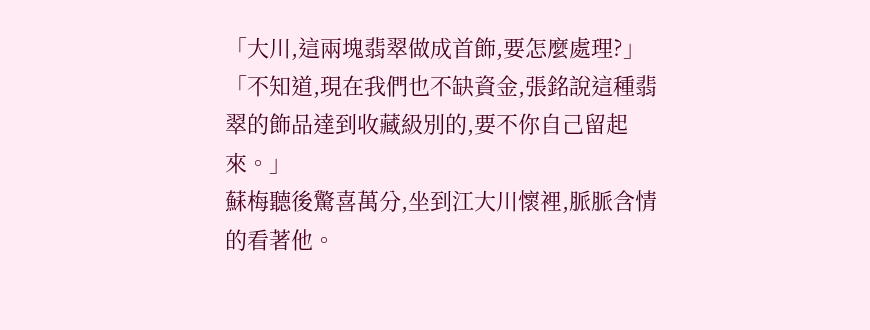「大川,這兩塊翡翠做成首飾,要怎麼處理?」
「不知道,現在我們也不缺資金,張銘說這種翡翠的飾品達到收藏級別的,要不你自己留起來。」
蘇梅聽後驚喜萬分,坐到江大川懷裡,脈脈含情的看著他。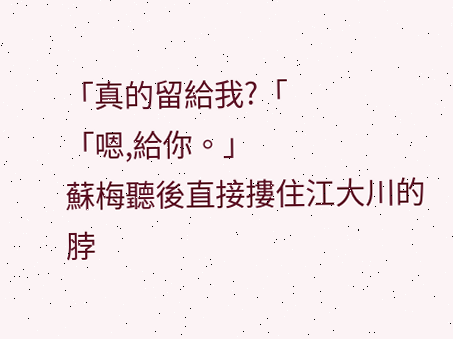「真的留給我?「
「嗯,給你。」
蘇梅聽後直接摟住江大川的脖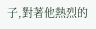子,對著他熱烈的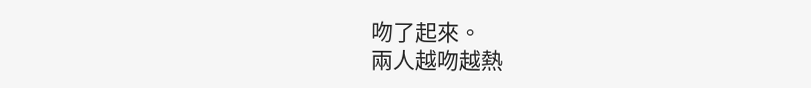吻了起來。
兩人越吻越熱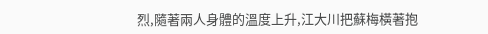烈,隨著兩人身體的溫度上升,江大川把蘇梅橫著抱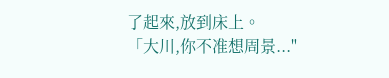了起來,放到床上。
「大川,你不准想周景..."